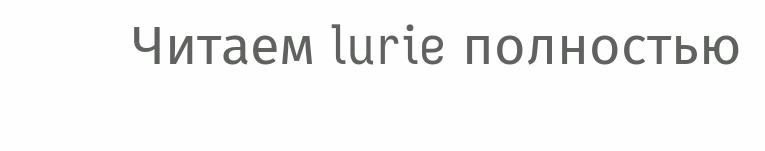Читаем lurie полностью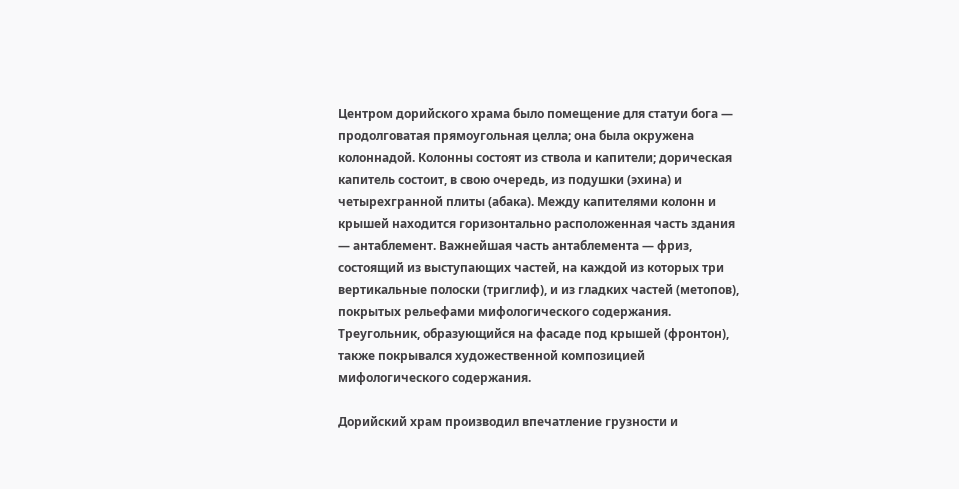Центром дорийского храма было помещение для статуи бога — продолговатая прямоугольная целла; она была окружена колоннадой. Колонны состоят из ствола и капители; дорическая капитель состоит, в свою очередь, из подушки (эхина) и четырехгранной плиты (абака). Между капителями колонн и крышей находится горизонтально расположенная часть здания — антаблемент. Важнейшая часть антаблемента — фриз, состоящий из выступающих частей, на каждой из которых три вертикальные полоски (триглиф), и из гладких частей (метопов), покрытых рельефами мифологического содержания. Треугольник, образующийся на фасаде под крышей (фронтон), также покрывался художественной композицией мифологического содержания.

Дорийский храм производил впечатление грузности и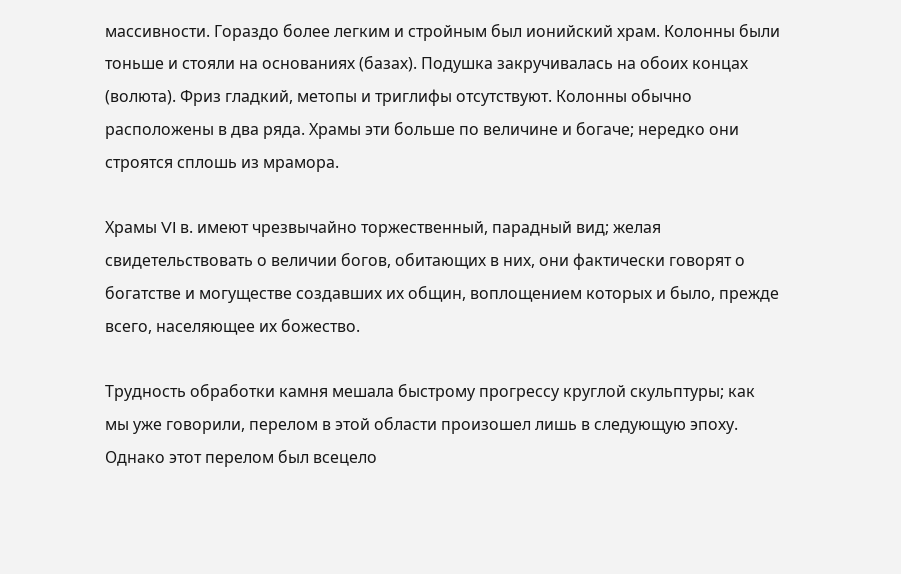массивности. Гораздо более легким и стройным был ионийский храм. Колонны были тоньше и стояли на основаниях (базах). Подушка закручивалась на обоих концах (волюта). Фриз гладкий, метопы и триглифы отсутствуют. Колонны обычно расположены в два ряда. Храмы эти больше по величине и богаче; нередко они строятся сплошь из мрамора.

Храмы VI в. имеют чрезвычайно торжественный, парадный вид; желая свидетельствовать о величии богов, обитающих в них, они фактически говорят о богатстве и могуществе создавших их общин, воплощением которых и было, прежде всего, населяющее их божество.

Трудность обработки камня мешала быстрому прогрессу круглой скульптуры; как мы уже говорили, перелом в этой области произошел лишь в следующую эпоху. Однако этот перелом был всецело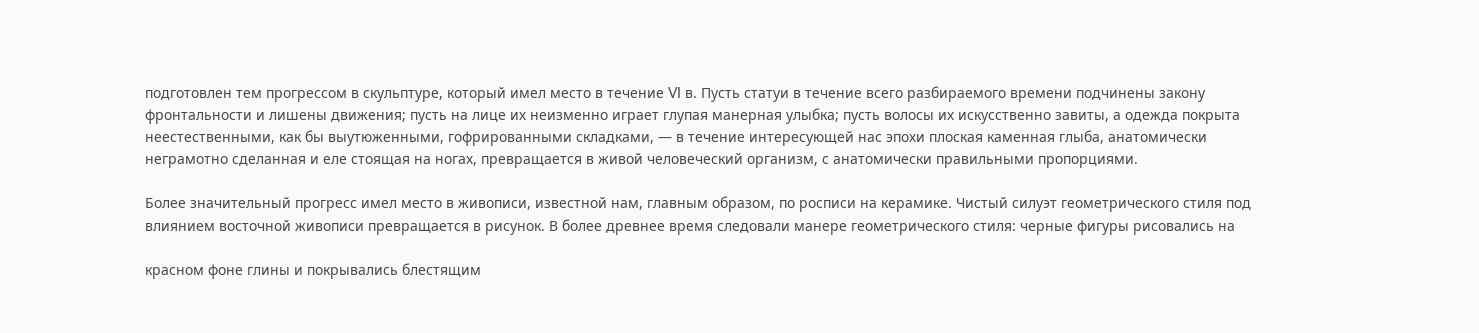подготовлен тем прогрессом в скульптуре, который имел место в течение VI в. Пусть статуи в течение всего разбираемого времени подчинены закону фронтальности и лишены движения; пусть на лице их неизменно играет глупая манерная улыбка; пусть волосы их искусственно завиты, а одежда покрыта неестественными, как бы выутюженными, гофрированными складками, — в течение интересующей нас эпохи плоская каменная глыба, анатомически неграмотно сделанная и еле стоящая на ногах, превращается в живой человеческий организм, с анатомически правильными пропорциями.

Более значительный прогресс имел место в живописи, известной нам, главным образом, по росписи на керамике. Чистый силуэт геометрического стиля под влиянием восточной живописи превращается в рисунок. В более древнее время следовали манере геометрического стиля: черные фигуры рисовались на

красном фоне глины и покрывались блестящим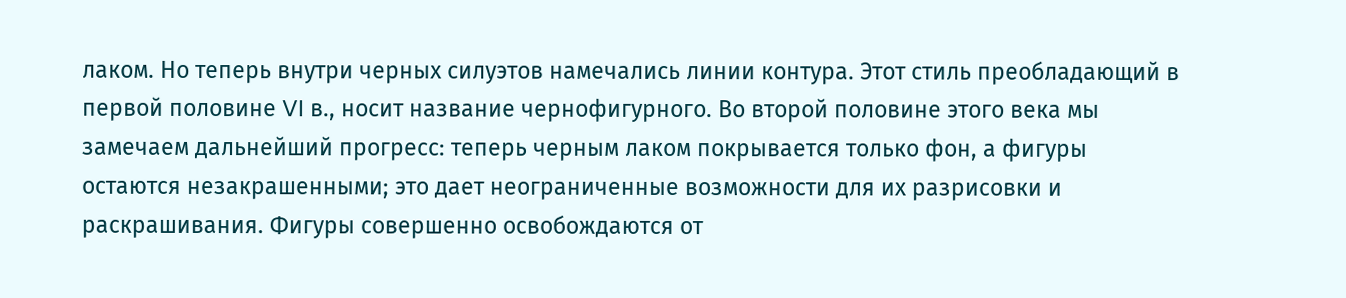лаком. Но теперь внутри черных силуэтов намечались линии контура. Этот стиль преобладающий в первой половине VI в., носит название чернофигурного. Во второй половине этого века мы замечаем дальнейший прогресс: теперь черным лаком покрывается только фон, а фигуры остаются незакрашенными; это дает неограниченные возможности для их разрисовки и раскрашивания. Фигуры совершенно освобождаются от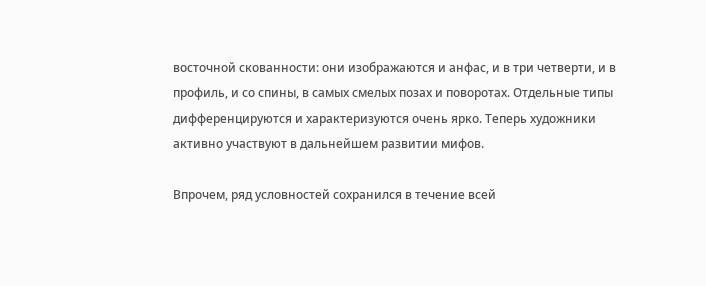восточной скованности: они изображаются и анфас, и в три четверти, и в профиль, и со спины, в самых смелых позах и поворотах. Отдельные типы дифференцируются и характеризуются очень ярко. Теперь художники активно участвуют в дальнейшем развитии мифов.

Впрочем, ряд условностей сохранился в течение всей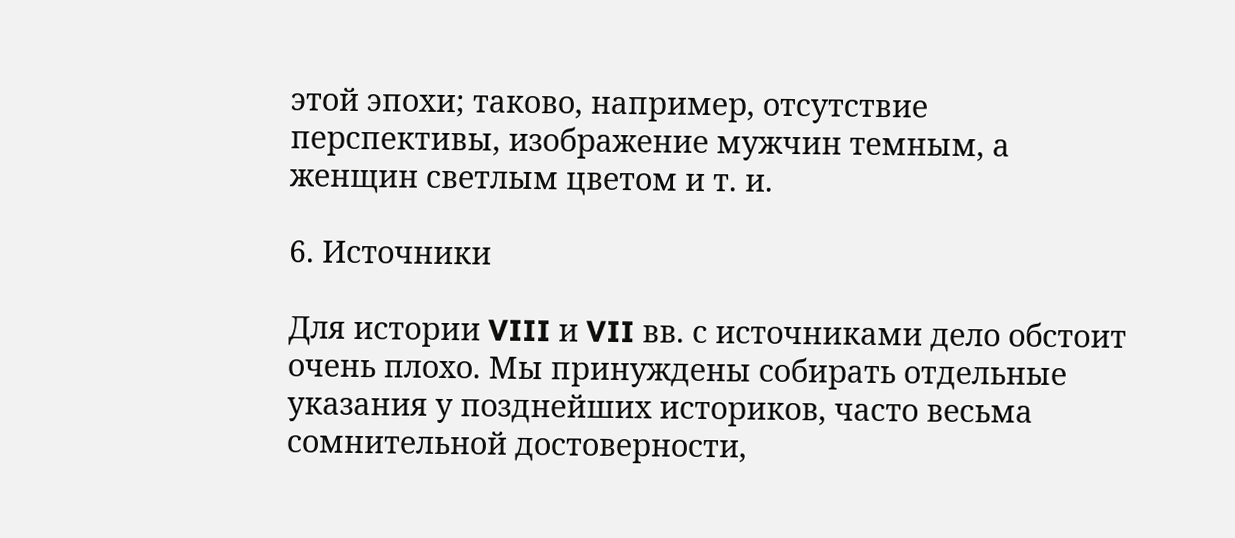этой эпохи; таково, например, отсутствие перспективы, изображение мужчин темным, а женщин светлым цветом и т. и.

6. Источники

Для истории VIII и VII вв. с источниками дело обстоит очень плохо. Мы принуждены собирать отдельные указания у позднейших историков, часто весьма сомнительной достоверности,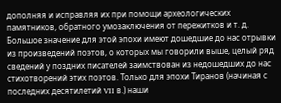дополняя и исправляя их при помощи археологических памятников, обратного умозаключения от пережитков и т. д. Большое значение для этой эпохи имеют дошедшие до нас отрывки из произведений поэтов, о которых мы говорили выше, целый ряд сведений у поздних писателей заимствован из недошедших до нас стихотворений этих поэтов. Только для эпохи Тиранов (начиная с последних десятилетий VII в.) наши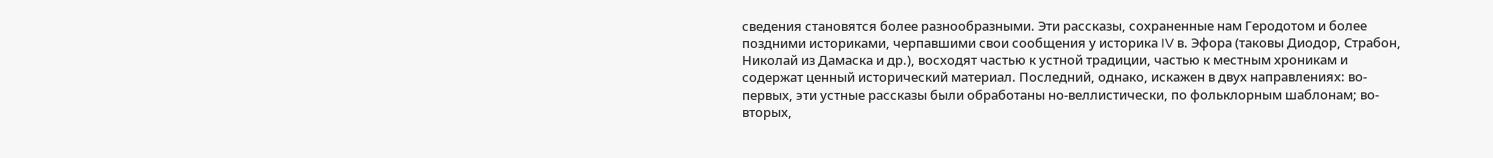сведения становятся более разнообразными. Эти рассказы, сохраненные нам Геродотом и более поздними историками, черпавшими свои сообщения у историка IV в. Эфора (таковы Диодор, Страбон, Николай из Дамаска и др.), восходят частью к устной традиции, частью к местным хроникам и содержат ценный исторический материал. Последний, однако, искажен в двух направлениях: во-первых, эти устные рассказы были обработаны но-веллистически, по фольклорным шаблонам; во-вторых,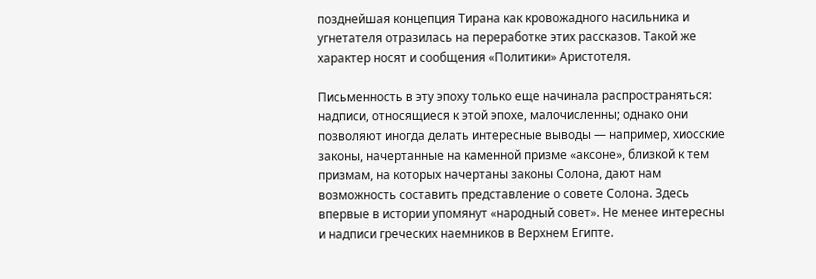позднейшая концепция Тирана как кровожадного насильника и угнетателя отразилась на переработке этих рассказов. Такой же характер носят и сообщения «Политики» Аристотеля.

Письменность в эту эпоху только еще начинала распространяться: надписи, относящиеся к этой эпохе, малочисленны; однако они позволяют иногда делать интересные выводы — например, хиосские законы, начертанные на каменной призме «аксоне», близкой к тем призмам, на которых начертаны законы Солона, дают нам возможность составить представление о совете Солона. Здесь впервые в истории упомянут «народный совет». Не менее интересны и надписи греческих наемников в Верхнем Египте.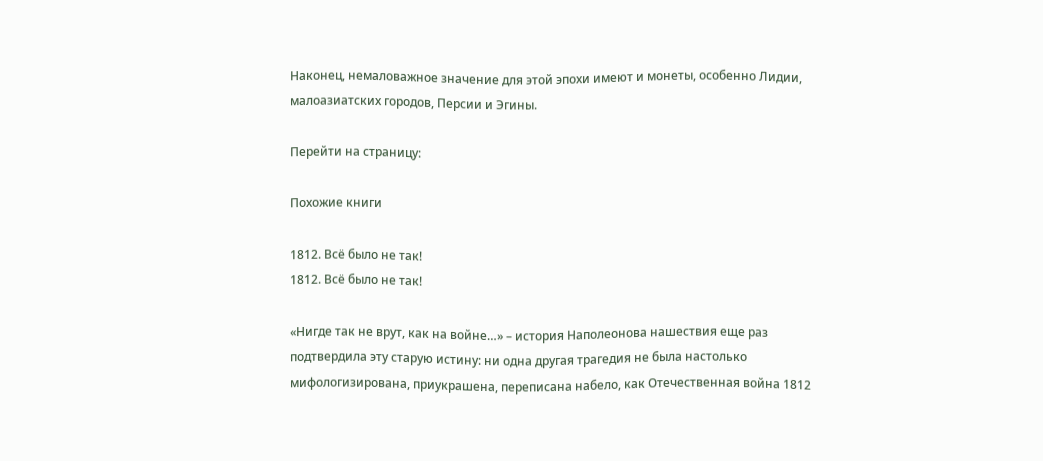Наконец, немаловажное значение для этой эпохи имеют и монеты, особенно Лидии, малоазиатских городов, Персии и Эгины.

Перейти на страницу:

Похожие книги

1812. Всё было не так!
1812. Всё было не так!

«Нигде так не врут, как на войне…» – история Наполеонова нашествия еще раз подтвердила эту старую истину: ни одна другая трагедия не была настолько мифологизирована, приукрашена, переписана набело, как Отечественная война 1812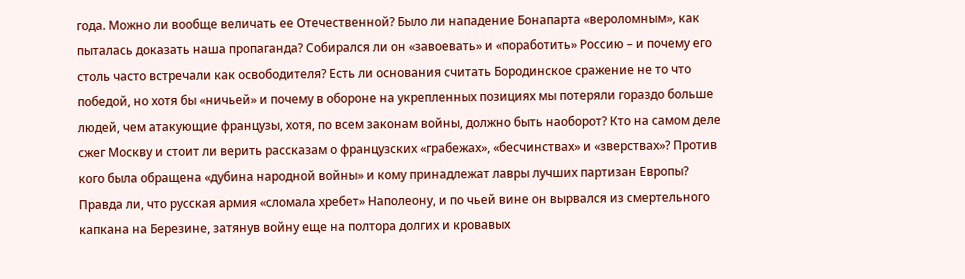года. Можно ли вообще величать ее Отечественной? Было ли нападение Бонапарта «вероломным», как пыталась доказать наша пропаганда? Собирался ли он «завоевать» и «поработить» Россию – и почему его столь часто встречали как освободителя? Есть ли основания считать Бородинское сражение не то что победой, но хотя бы «ничьей» и почему в обороне на укрепленных позициях мы потеряли гораздо больше людей, чем атакующие французы, хотя, по всем законам войны, должно быть наоборот? Кто на самом деле сжег Москву и стоит ли верить рассказам о французских «грабежах», «бесчинствах» и «зверствах»? Против кого была обращена «дубина народной войны» и кому принадлежат лавры лучших партизан Европы? Правда ли, что русская армия «сломала хребет» Наполеону, и по чьей вине он вырвался из смертельного капкана на Березине, затянув войну еще на полтора долгих и кровавых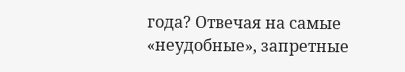года? Отвечая на самые «неудобные», запретные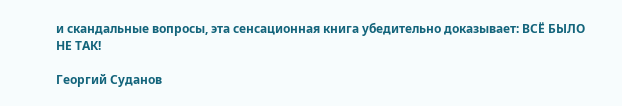и скандальные вопросы, эта сенсационная книга убедительно доказывает: ВСЁ БЫЛО НЕ ТАК!

Георгий Суданов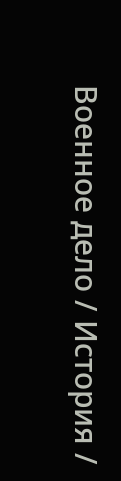Военное дело / История /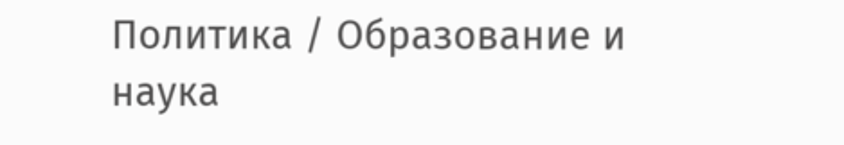Политика / Образование и наука